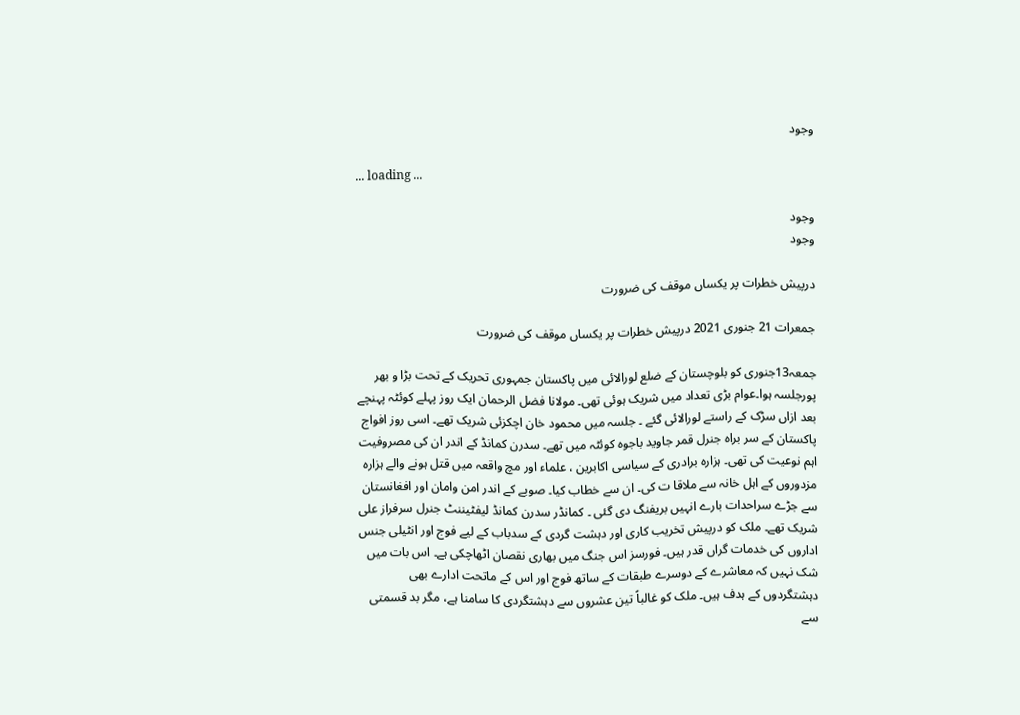وجود

... loading ...

وجود
وجود

درپیش خطرات پر یکساں موقف کی ضرورت

جمعرات 21 جنوری 2021 درپیش خطرات پر یکساں موقف کی ضرورت

جمعہ13جنوری کو بلوچستان کے ضلع لورالائی میں پاکستان جمہوری تحریک کے تحت بڑا و بھر پورجلسہ ہوا۔عوام بڑی تعداد میں شریک ہوئی تھی۔ مولانا فضل الرحمان ایک روز پہلے کوئٹہ پہنچے بعد ازاں سڑک کے راستے لورالائی گئے ۔ جلسہ میں محمود خان اچکزئی شریک تھے۔ اسی روز افواج پاکستان کے سر براہ جنرل قمر جاوید باجوہ کوئٹہ میں تھے۔ سدرن کمانڈ کے اندر ان کی مصروفیت اہم نوعیت کی تھی۔ ہزارہ برادری کے سیاسی اکابرین ، علماء اور مچ واقعہ میں قتل ہونے والے ہزارہ مزدوروں کے اہل خانہ سے ملاقا ت کی۔ ان سے خطاب کیا۔ صوبے کے اندر امن وامان اور افغانستان سے جڑے سراحدات بارے انہیں بریفنگ دی گئی ۔ کمانڈر سدرن کمانڈ لیفٹیننٹ جنرل سرفراز علی شریک تھے۔ ملک کو درپیش تخریب کاری اور دہشت گردی کے سدباب کے لیے فوج اور انٹیلی جنس اداروں کی خدمات گراں قدر ہیں۔ فورسز اس جنگ میں بھاری نقصان اٹھاچکی ہے۔ اس بات میں شک نہیں کہ معاشرے کے دوسرے طبقات کے ساتھ فوج اور اس کے ماتحت ادارے بھی دہشتگردوں کے ہدف ہیں۔ ملک کو غالباً تین عشروں سے دہشتگردی کا سامنا ہے، مگر بد قسمتی سے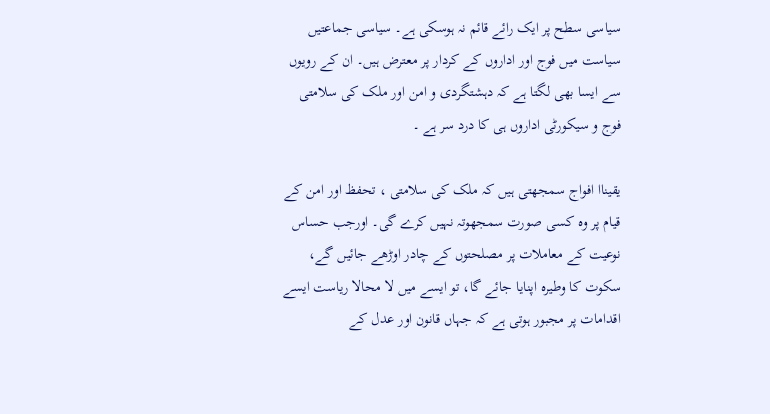سیاسی سطح پر ایک رائے قائم نہ ہوسکی ہے۔ سیاسی جماعتیں سیاست میں فوج اور اداروں کے کردار پر معترض ہیں۔ ان کے رویوں سے ایسا بھی لگتا ہے کہ دہشتگردی و امن اور ملک کی سلامتی فوج و سیکورٹی اداروں ہی کا درد سر ہے ۔

یقیناا افواج سمجھتی ہیں کہ ملک کی سلامتی ، تحفظ اور امن کے قیام پر وہ کسی صورت سمجھوتہ نہیں کرے گی۔ اورجب حساس نوعیت کے معاملات پر مصلحتوں کے چادر اوڑھے جائیں گے، سکوت کا وطیرہ اپنایا جائے گا، تو ایسے میں لا محالا ریاست ایسے اقدامات پر مجبور ہوتی ہے کہ جہاں قانون اور عدل کے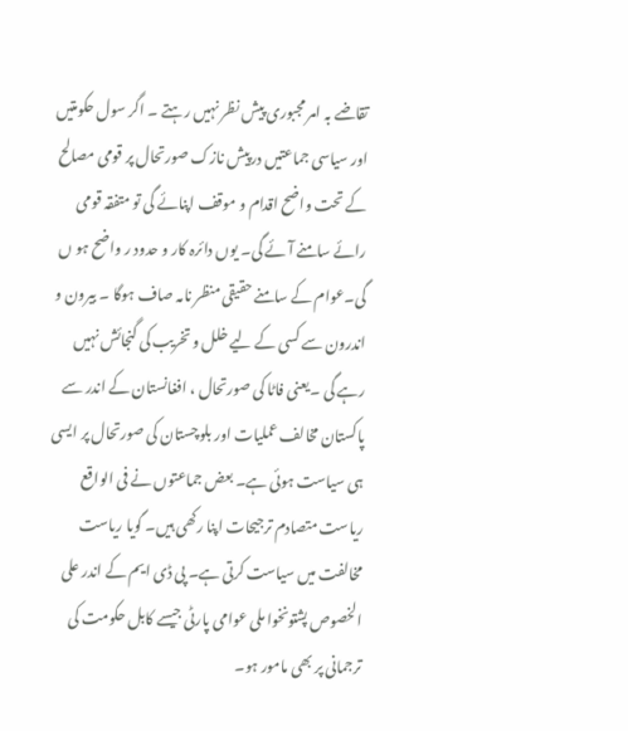تقاضے بہ امر مجبوری پیش نظر نہیں رہتے ۔ اگر سول حکومتیں اور سیاسی جماعتیں درپیش نازک صورتحال پر قومی مصالح کے تحت واضح اقدام و موقف اپنائے گی تو متفقہ قومی رائے سامنے آئے گی۔ یوں دائرہ کار و حدود ر واضح ہو ں گی۔عوام کے سامنے حقیقی منظر نامہ صاف ہوگا ۔ بیرون و اندرون سے کسی کے لیے خلل و تخریب کی گنجائش نہیں رہے گی ۔یعنی فاٹا کی صورتحال ، افغانستان کے اندر سے پاکستان مخالف عملیات اور بلوچستان کی صورتحال پر ایسی ہی سیاست ہوئی ہے۔ بعض جماعتوں نے فی الواقع ریاست متصادم ترجیحات اپنا رکھی ہیں۔ گویا ریاست مخالفت میں سیاست کرتی ہے۔ پی ڈی ایم کے اندر علی الخصوص پشتونخوا ملی عوامی پارٹی جیسے کابل حکومت کی ترجمانی پر بھی مامور ہو۔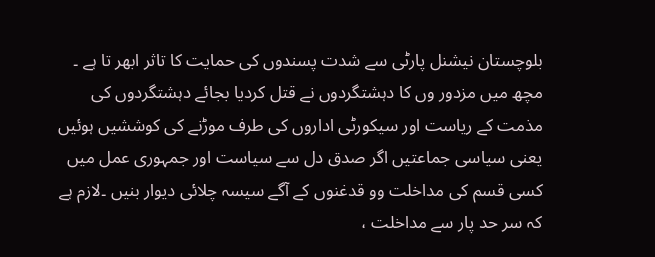بلوچستان نیشنل پارٹی سے شدت پسندوں کی حمایت کا تاثر ابھر تا ہے ۔ مچھ میں مزدور وں کا دہشتگردوں نے قتل کردیا بجائے دہشتگردوں کی مذمت کے ریاست اور سیکورٹی اداروں کی طرف موڑنے کی کوششیں ہوئیں یعنی سیاسی جماعتیں اگر صدق دل سے سیاست اور جمہوری عمل میں کسی قسم کی مداخلت وو قدغنوں کے آگے سیسہ چلائی دیوار بنیں ۔لازم ہے کہ سر حد پار سے مداخلت ،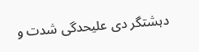دہشتگر دی علیحدگی شدت و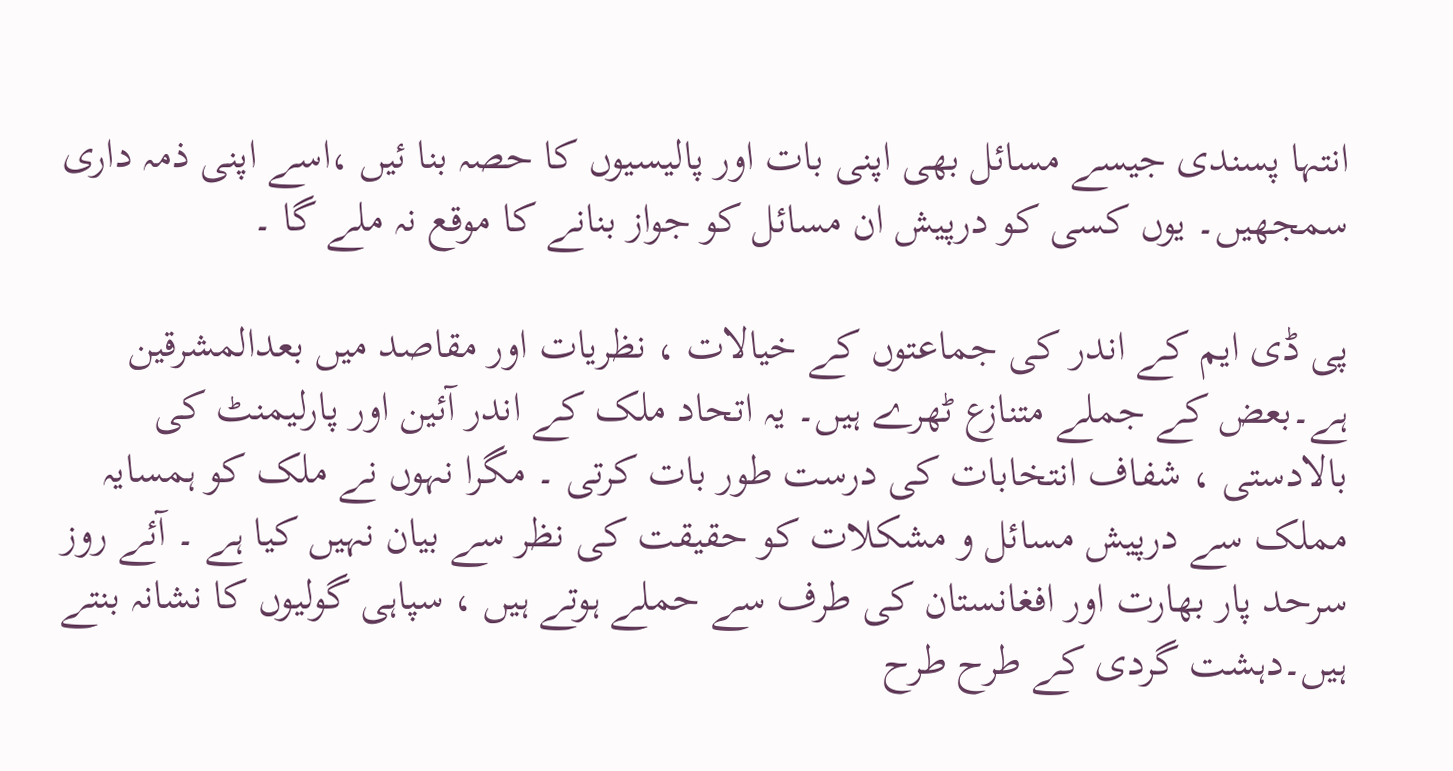انتہا پسندی جیسے مسائل بھی اپنی بات اور پالیسیوں کا حصہ بنا ئیں ،اسے اپنی ذمہ داری سمجھیں۔ یوں کسی کو درپیش ان مسائل کو جواز بنانے کا موقع نہ ملے گا ۔

پی ڈی ایم کے اندر کی جماعتوں کے خیالات ، نظریات اور مقاصد میں بعدالمشرقین ہے۔بعض کے جملے متنازع ٹھرے ہیں۔ یہ اتحاد ملک کے اندر آئین اور پارلیمنٹ کی بالادستی ، شفاف انتخابات کی درست طور بات کرتی ۔ مگرا نہوں نے ملک کو ہمسایہ مملک سے درپیش مسائل و مشکلات کو حقیقت کی نظر سے بیان نہیں کیا ہے ۔ آئے روز سرحد پار بھارت اور افغانستان کی طرف سے حملے ہوتے ہیں ، سپاہی گولیوں کا نشانہ بنتے ہیں۔دہشت گردی کے طرح طرح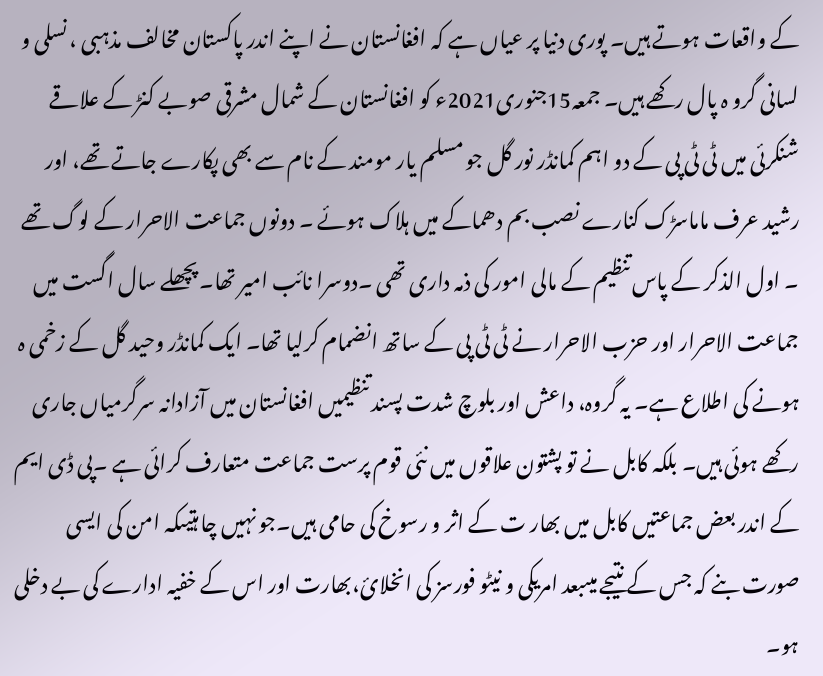کے واقعات ہوتے ہیں۔ پوری دنیا پر عیاں ہے کہ افغانستان نے اپنے اندر پاکستان مخالف مذہبی ، نسلی و لسانی گرو ہ پال رکھے ہیں۔ جمعہ15جنوری2021ء کو افغانستان کے شمال مشرقی صوبے کنڑ کے علاقے شنکرئی میں ٹی ٹی پی کے دو اہم کمانڈر نور گل جو مسلم یار مومند کے نام سے بھی پکارے جاتے تھے، اور رشید عرف ماماسڑک کنارے نصب بم دھماکے میں ہلاک ہوئے ۔ دونوں جماعت الاحرار کے لوگ تھے ۔ اول الذکر کے پاس تنظیم کے مالی امور کی ذمہ داری تھی ۔دوسرا نائب امیر تھا۔ پچھلے سال اگست میں جماعت الاحرار اور حزب الاحرار نے ٹی ٹی پی کے ساتھ انضمام کرلیا تھا۔ ایک کمانڈر وحید گل کے زخمی ہ ہونے کی اطلاع ہے۔ یہ گروہ، داعش اور بلوچ شدت پسند تنظیمیں افغانستان میں آزادانہ سرگرمیاں جاری رکھے ہوئی ہیں۔ بلکہ کابل نے تو پشتون علاقوں میں نئی قوم پرست جماعت متعارف کرائی ہے ۔پی ڈی ایم کے اندر بعض جماعتیں کابل میں بھار ت کے اثر و رسوخ کی حامی ہیں۔جو نہیں چا ہتیںکہ امن کی ایسی صورت بنے کہ جس کے نتیجے میںبعد امریکی و نیٹو فورسز کی انخلائ،بھارت اور اس کے خفیہ ادارے کی بے دخلی ہو۔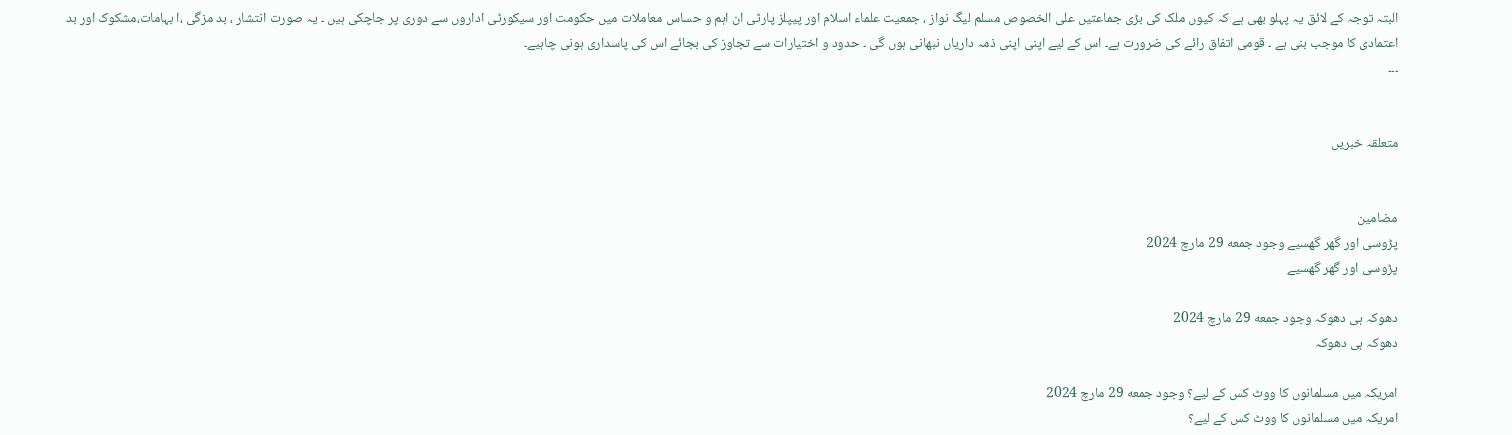البتہ توجہ کے لائق یہ پہلو بھی ہے کہ کیوں ملک کی بڑی جماعتیں علی الخصوص مسلم لیگ نواز ، جمعیت علماء اسلام اور پیپلز پارٹی ان اہم و حساس معاملات میں حکومت اور سیکورٹی اداروں سے دوری پر جاچکی ہیں ۔ یہ صورت انتشار ، بد مزگی ،ا بہامات،مشکوک اور بد اعتمادی کا موجب بنی ہے ۔ قومی اتفاق رائے کی ضرورت ہے۔ اس کے لیے اپنی اپنی ذمہ داریاں نبھانی ہوں گی ۔ حدود و اختیارات سے تجاوز کی بجائے اس کی پاسداری ہونی چاہیے۔
۔۔۔


متعلقہ خبریں


مضامین
پڑوسی اور گھر گھسیے وجود جمعه 29 مارچ 2024
پڑوسی اور گھر گھسیے

دھوکہ ہی دھوکہ وجود جمعه 29 مارچ 2024
دھوکہ ہی دھوکہ

امریکہ میں مسلمانوں کا ووٹ کس کے لیے؟ وجود جمعه 29 مارچ 2024
امریکہ میں مسلمانوں کا ووٹ کس کے لیے؟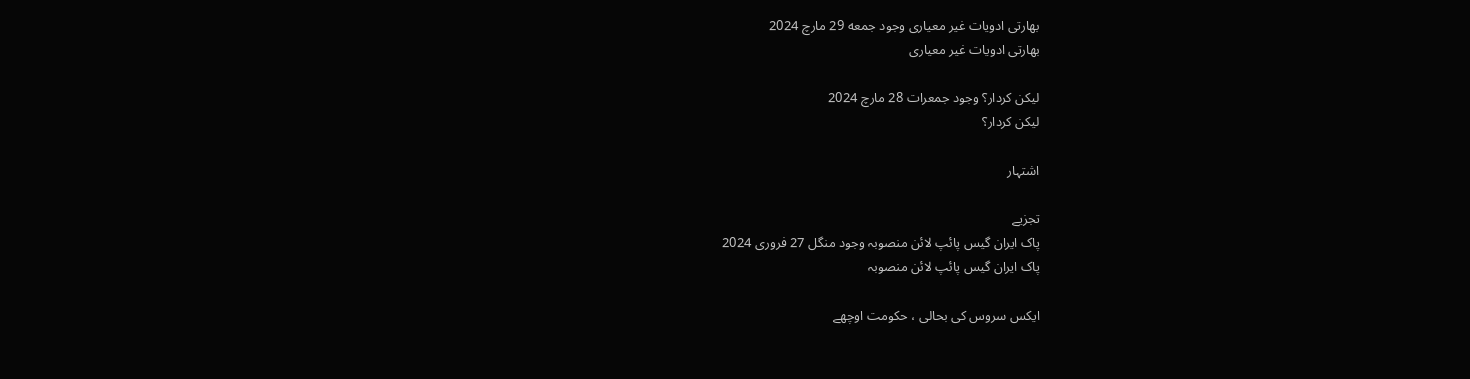بھارتی ادویات غیر معیاری وجود جمعه 29 مارچ 2024
بھارتی ادویات غیر معیاری

لیکن کردار؟ وجود جمعرات 28 مارچ 2024
لیکن کردار؟

اشتہار

تجزیے
پاک ایران گیس پائپ لائن منصوبہ وجود منگل 27 فروری 2024
پاک ایران گیس پائپ لائن منصوبہ

ایکس سروس کی بحالی ، حکومت اوچھے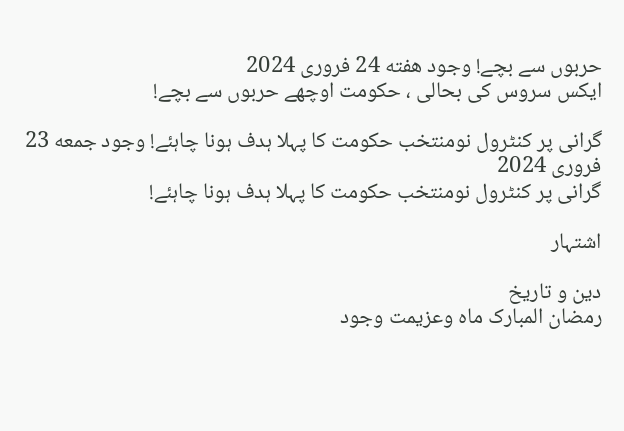حربوں سے بچے! وجود هفته 24 فروری 2024
ایکس سروس کی بحالی ، حکومت اوچھے حربوں سے بچے!

گرانی پر کنٹرول نومنتخب حکومت کا پہلا ہدف ہونا چاہئے! وجود جمعه 23 فروری 2024
گرانی پر کنٹرول نومنتخب حکومت کا پہلا ہدف ہونا چاہئے!

اشتہار

دین و تاریخ
رمضان المبارک ماہ وعزیمت وجود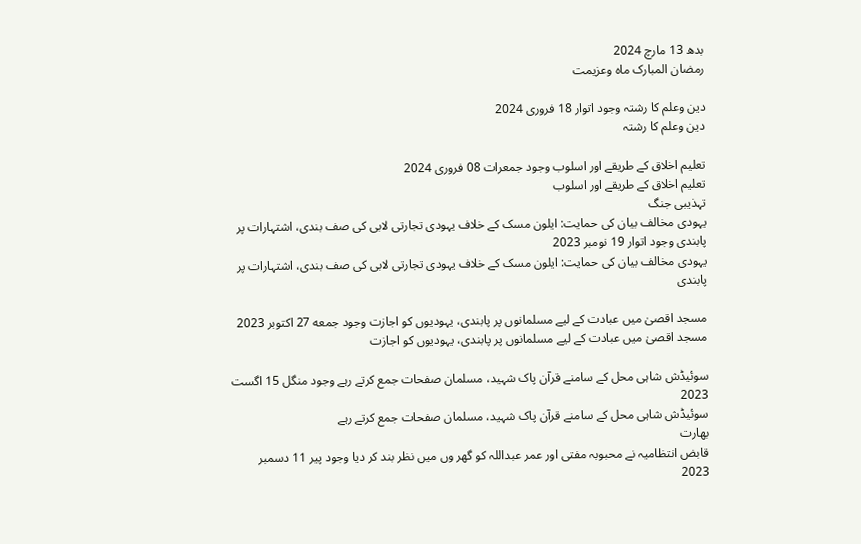بدھ 13 مارچ 2024
رمضان المبارک ماہ وعزیمت

دین وعلم کا رشتہ وجود اتوار 18 فروری 2024
دین وعلم کا رشتہ

تعلیم اخلاق کے طریقے اور اسلوب وجود جمعرات 08 فروری 2024
تعلیم اخلاق کے طریقے اور اسلوب
تہذیبی جنگ
یہودی مخالف بیان کی حمایت: ایلون مسک کے خلاف یہودی تجارتی لابی کی صف بندی، اشتہارات پر پابندی وجود اتوار 19 نومبر 2023
یہودی مخالف بیان کی حمایت: ایلون مسک کے خلاف یہودی تجارتی لابی کی صف بندی، اشتہارات پر پابندی

مسجد اقصیٰ میں عبادت کے لیے مسلمانوں پر پابندی، یہودیوں کو اجازت وجود جمعه 27 اکتوبر 2023
مسجد اقصیٰ میں عبادت کے لیے مسلمانوں پر پابندی، یہودیوں کو اجازت

سوئیڈش شاہی محل کے سامنے قرآن پاک شہید، مسلمان صفحات جمع کرتے رہے وجود منگل 15 اگست 2023
سوئیڈش شاہی محل کے سامنے قرآن پاک شہید، مسلمان صفحات جمع کرتے رہے
بھارت
قابض انتظامیہ نے محبوبہ مفتی اور عمر عبداللہ کو گھر وں میں نظر بند کر دیا وجود پیر 11 دسمبر 2023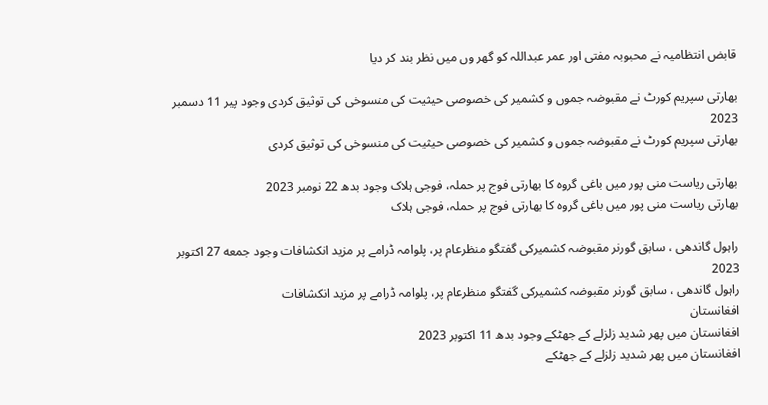قابض انتظامیہ نے محبوبہ مفتی اور عمر عبداللہ کو گھر وں میں نظر بند کر دیا

بھارتی سپریم کورٹ نے مقبوضہ جموں و کشمیر کی خصوصی حیثیت کی منسوخی کی توثیق کردی وجود پیر 11 دسمبر 2023
بھارتی سپریم کورٹ نے مقبوضہ جموں و کشمیر کی خصوصی حیثیت کی منسوخی کی توثیق کردی

بھارتی ریاست منی پور میں باغی گروہ کا بھارتی فوج پر حملہ، فوجی ہلاک وجود بدھ 22 نومبر 2023
بھارتی ریاست منی پور میں باغی گروہ کا بھارتی فوج پر حملہ، فوجی ہلاک

راہول گاندھی ، سابق گورنر مقبوضہ کشمیرکی گفتگو منظرعام پر، پلوامہ ڈرامے پر مزید انکشافات وجود جمعه 27 اکتوبر 2023
راہول گاندھی ، سابق گورنر مقبوضہ کشمیرکی گفتگو منظرعام پر، پلوامہ ڈرامے پر مزید انکشافات
افغانستان
افغانستان میں پھر شدید زلزلے کے جھٹکے وجود بدھ 11 اکتوبر 2023
افغانستان میں پھر شدید زلزلے کے جھٹکے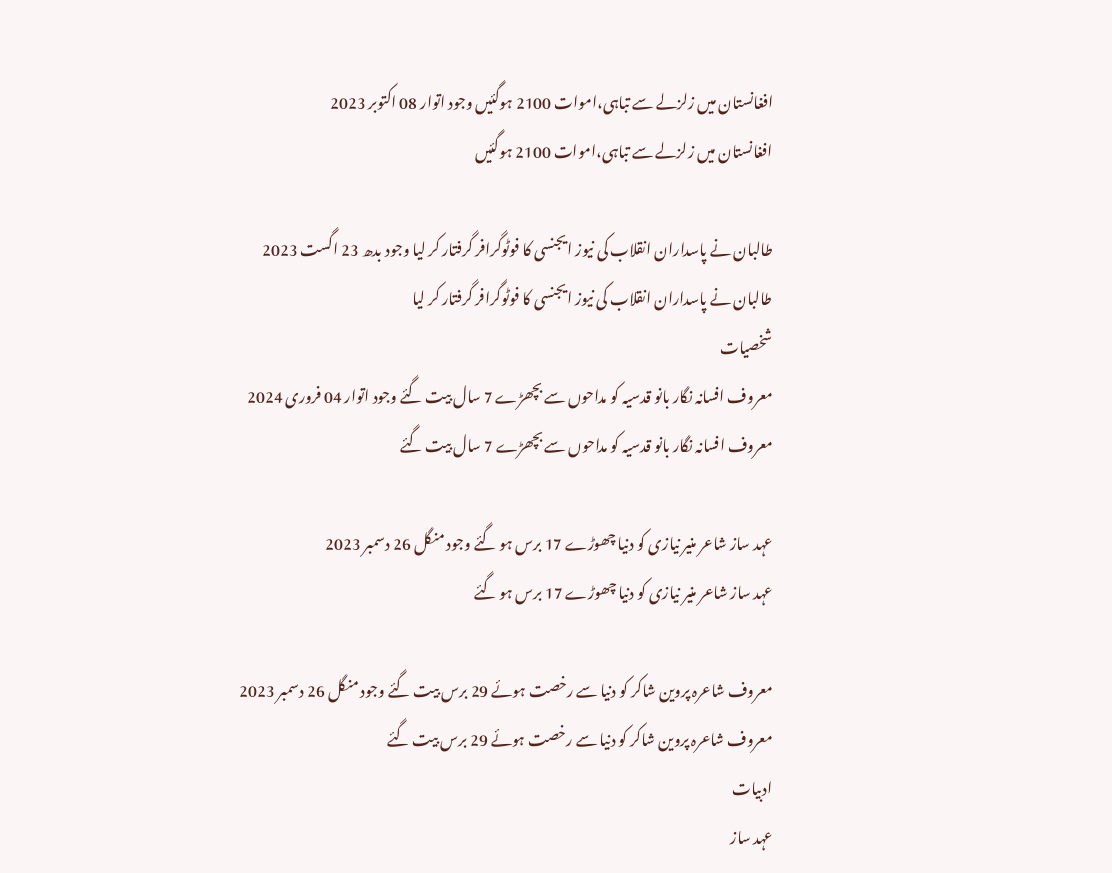افغانستان میں زلزلے سے تباہی،اموات 2100 ہوگئیں وجود اتوار 08 اکتوبر 2023
افغانستان میں زلزلے سے تباہی،اموات 2100 ہوگئیں

طالبان نے پاسداران انقلاب کی نیوز ایجنسی کا فوٹوگرافر گرفتار کر لیا وجود بدھ 23 اگست 2023
طالبان نے پاسداران انقلاب کی نیوز ایجنسی کا فوٹوگرافر گرفتار کر لیا
شخصیات
معروف افسانہ نگار بانو قدسیہ کو مداحوں سے بچھڑے 7 سال بیت گئے وجود اتوار 04 فروری 2024
معروف افسانہ نگار بانو قدسیہ کو مداحوں سے بچھڑے 7 سال بیت گئے

عہد ساز شاعر منیر نیازی کو دنیا چھوڑے 17 برس ہو گئے وجود منگل 26 دسمبر 2023
عہد ساز شاعر منیر نیازی کو دنیا چھوڑے 17 برس ہو گئے

معروف شاعرہ پروین شاکر کو دنیا سے رخصت ہوئے 29 برس بیت گئے وجود منگل 26 دسمبر 2023
معروف شاعرہ پروین شاکر کو دنیا سے رخصت ہوئے 29 برس بیت گئے
ادبیات
عہد ساز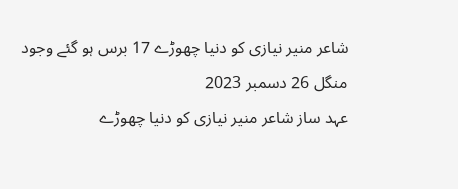شاعر منیر نیازی کو دنیا چھوڑے 17 برس ہو گئے وجود منگل 26 دسمبر 2023
عہد ساز شاعر منیر نیازی کو دنیا چھوڑے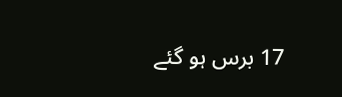17 برس ہو گئے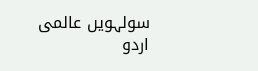سولہویں عالمی اردو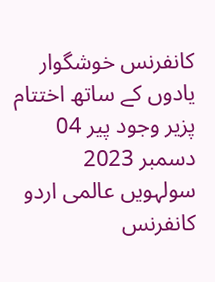کانفرنس خوشگوار یادوں کے ساتھ اختتام پزیر وجود پیر 04 دسمبر 2023
سولہویں عالمی اردو کانفرنس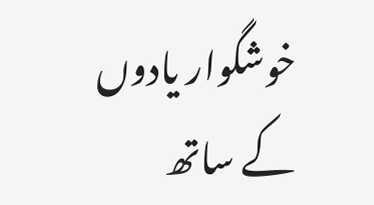خوشگوار یادوں کے ساتھ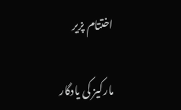اختتام پزیر

مارکیز کی یادگار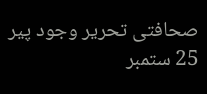صحافتی تحریر وجود پیر 25 ستمبر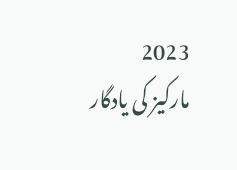2023
مارکیز کی یادگار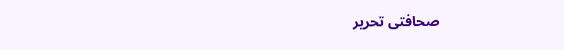صحافتی تحریر